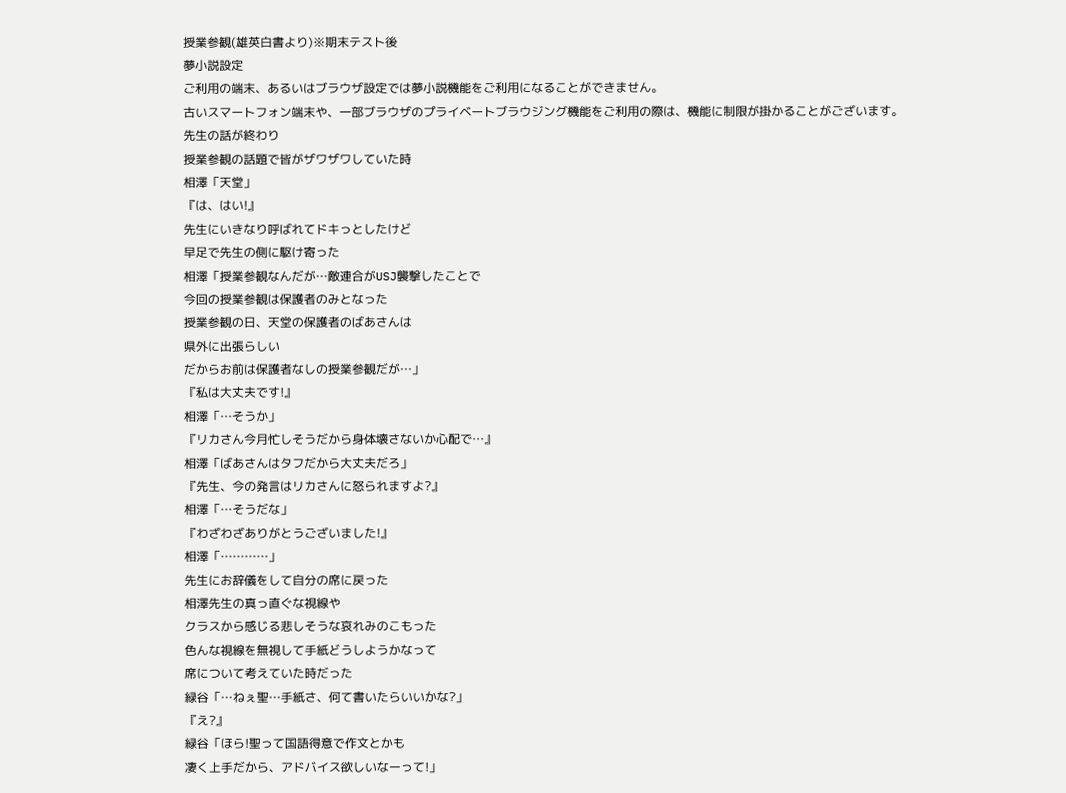授業参観(雄英白書より)※期末テスト後
夢小説設定
ご利用の端末、あるいはブラウザ設定では夢小説機能をご利用になることができません。
古いスマートフォン端末や、一部ブラウザのプライベートブラウジング機能をご利用の際は、機能に制限が掛かることがございます。
先生の話が終わり
授業参観の話題で皆がザワザワしていた時
相澤「天堂」
『は、はい!』
先生にいきなり呼ばれてドキっとしたけど
早足で先生の側に駆け寄った
相澤「授業参観なんだが…敵連合がUSJ襲撃したことで
今回の授業参観は保護者のみとなった
授業参観の日、天堂の保護者のばあさんは
県外に出張らしい
だからお前は保護者なしの授業参観だが…」
『私は大丈夫です!』
相澤「…そうか」
『リカさん今月忙しそうだから身体壊さないか心配で…』
相澤「ばあさんはタフだから大丈夫だろ」
『先生、今の発言はリカさんに怒られますよ?』
相澤「…そうだな」
『わざわざありがとうございました!』
相澤「…………」
先生にお辞儀をして自分の席に戻った
相澤先生の真っ直ぐな視線や
クラスから感じる悲しそうな哀れみのこもった
色んな視線を無視して手紙どうしようかなって
席について考えていた時だった
緑谷「…ねぇ聖…手紙さ、何て書いたらいいかな?」
『え?』
緑谷「ほら!聖って国語得意で作文とかも
凄く上手だから、アドバイス欲しいなーって!」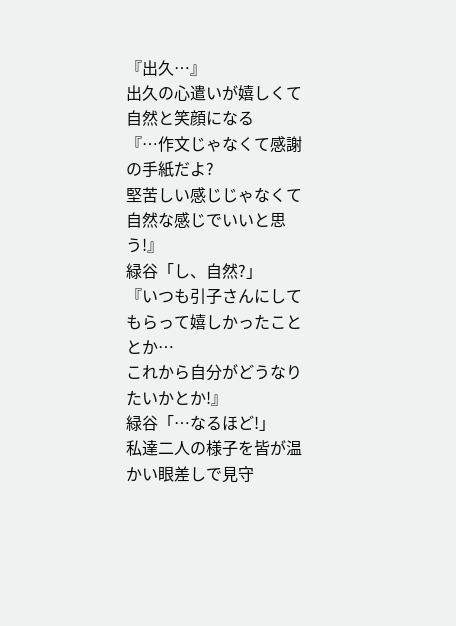『出久…』
出久の心遣いが嬉しくて自然と笑顔になる
『…作文じゃなくて感謝の手紙だよ?
堅苦しい感じじゃなくて自然な感じでいいと思う!』
緑谷「し、自然?」
『いつも引子さんにしてもらって嬉しかったこととか…
これから自分がどうなりたいかとか!』
緑谷「…なるほど!」
私達二人の様子を皆が温かい眼差しで見守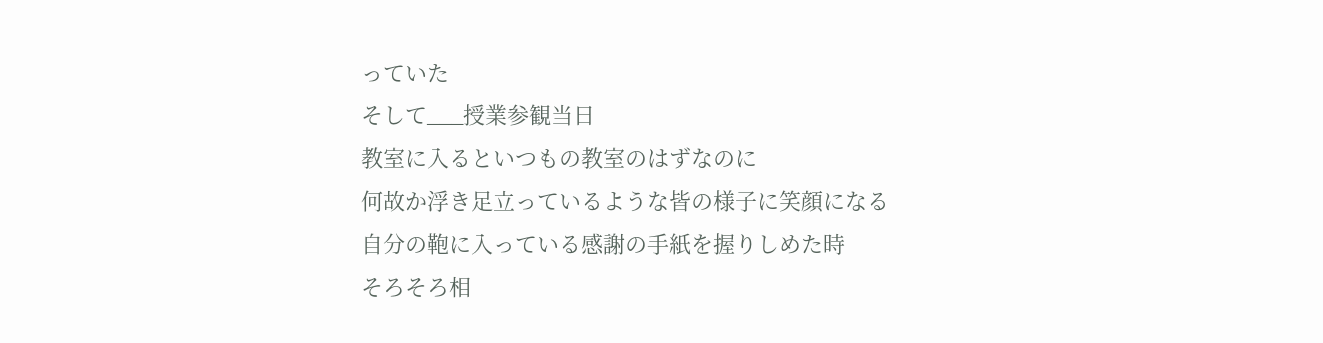っていた
そして___授業参観当日
教室に入るといつもの教室のはずなのに
何故か浮き足立っているような皆の様子に笑顔になる
自分の鞄に入っている感謝の手紙を握りしめた時
そろそろ相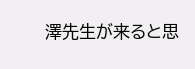澤先生が来ると思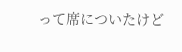って席についたけど